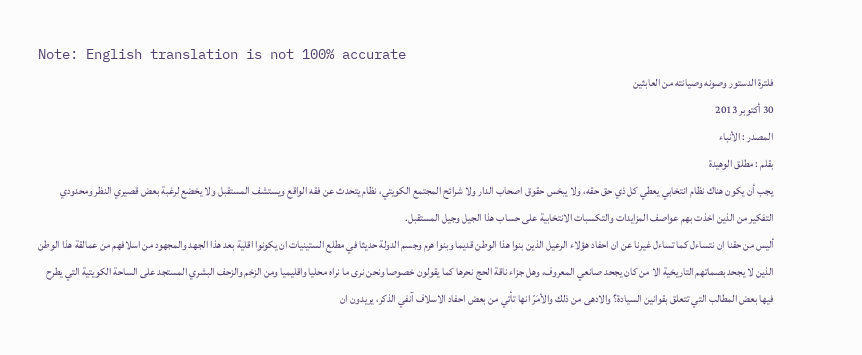Note: English translation is not 100% accurate
فلترة الدستور وصونه وصيانته من العابثين
30 أكتوبر 2013
المصدر : الأنباء
بقلم : مطلق الوهيدة
يجب أن يكون هناك نظام انتخابي يعطي كل ذي حق حقه، ولا يبخس حقوق اصحاب الدار ولا شرائح المجتمع الكويتي، نظام يتحدث عن فقه الواقع ويستشف المستقبل ولا يخضع لرغبة بعض قصيري النظر ومحدودي التفكير من الذين اخذت بهم عواصف المزايدات والتكسبات الانتخابية على حساب هذا الجيل وجيل المستقبل.
أليس من حقنا ان نتساءل كما تساءل غيرنا عن ان احفاد هؤلاء الرعيل الذين بنوا هذا الوطن قديما وبنوا هرم وجسم الدولة حديثا في مطلع الستينيات ان يكونوا اقلية بعد هذا الجهد والمجهود من اسلافهم من عمالقة هذا الوطن الذين لا يجحد بصماتهم التاريخية الا من كان يجحد صانعي المعروف، وهل جزاء ناقة الحج نحرها كما يقولون خصوصا ونحن نرى ما نراه محليا واقليميا ومن الزخم والزحف البشري المستجد على الساحة الكويتية التي يطرح فيها بعض المطالب التي تتعلق بقوانين السيادة؟ والادهى من ذلك والأمَرّ انها تأتي من بعض احفاد الاسلاف آنفي الذكر، يريدون ان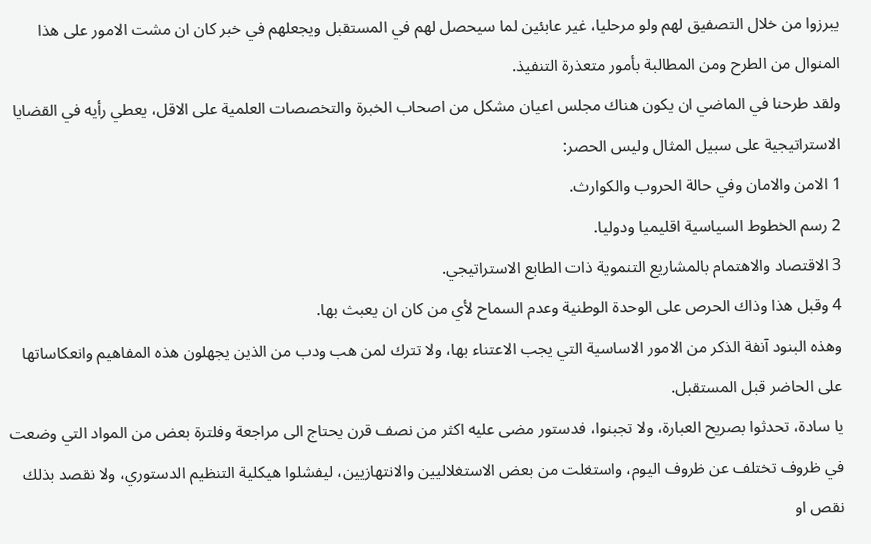يبرزوا من خلال التصفيق لهم ولو مرحليا، غير عابئين لما سيحصل لهم في المستقبل ويجعلهم في خبر كان ان مشت الامور على هذا المنوال من الطرح ومن المطالبة بأمور متعذرة التنفيذ.
ولقد طرحنا في الماضي ان يكون هناك مجلس اعيان مشكل من اصحاب الخبرة والتخصصات العلمية على الاقل، يعطي رأيه في القضايا الاستراتيجية على سبيل المثال وليس الحصر:
1 الامن والامان وفي حالة الحروب والكوارث.
2 رسم الخطوط السياسية اقليميا ودوليا.
3 الاقتصاد والاهتمام بالمشاريع التنموية ذات الطابع الاستراتيجي.
4 وقبل هذا وذاك الحرص على الوحدة الوطنية وعدم السماح لأي من كان ان يعبث بها.
وهذه البنود آنفة الذكر من الامور الاساسية التي يجب الاعتناء بها، ولا تترك لمن هب ودب من الذين يجهلون هذه المفاهيم وانعكاساتها على الحاضر قبل المستقبل.
يا سادة، تحدثوا بصريح العبارة، ولا تجبنوا، فدستور مضى عليه اكثر من نصف قرن يحتاج الى مراجعة وفلترة بعض من المواد التي وضعت في ظروف تختلف عن ظروف اليوم، واستغلت من بعض الاستغلاليين والانتهازيين، ليفشلوا هيكلية التنظيم الدستوري، ولا نقصد بذلك نقص او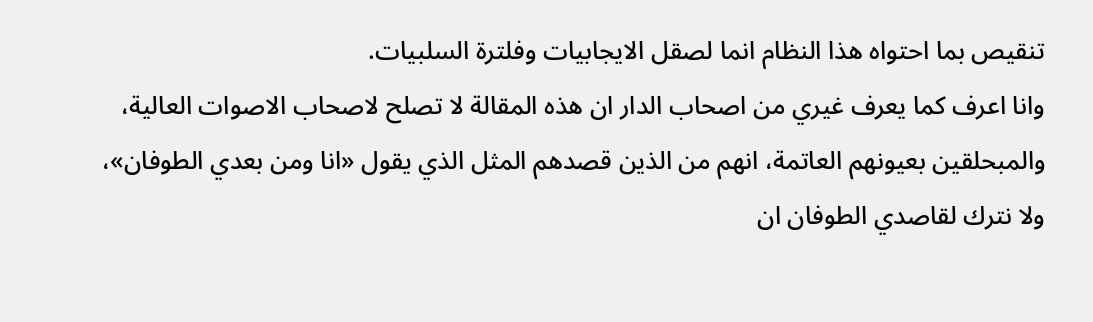تنقيص بما احتواه هذا النظام انما لصقل الايجابيات وفلترة السلبيات.
وانا اعرف كما يعرف غيري من اصحاب الدار ان هذه المقالة لا تصلح لاصحاب الاصوات العالية، والمبحلقين بعيونهم العاتمة، انهم من الذين قصدهم المثل الذي يقول «انا ومن بعدي الطوفان»، ولا نترك لقاصدي الطوفان ان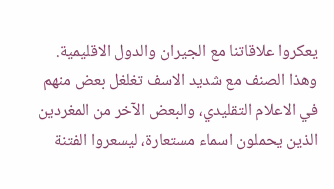يعكروا علاقاتنا مع الجيران والدول الاقليمية.
وهذا الصنف مع شديد الاسف تغلغل بعض منهم في الاعلام التقليدي، والبعض الآخر من المغردين الذين يحملون اسماء مستعارة، ليسعروا الفتنة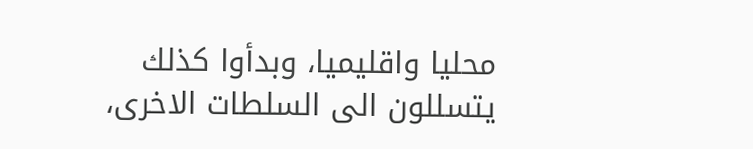محليا واقليميا، وبدأوا كذلك يتسللون الى السلطات الاخرى،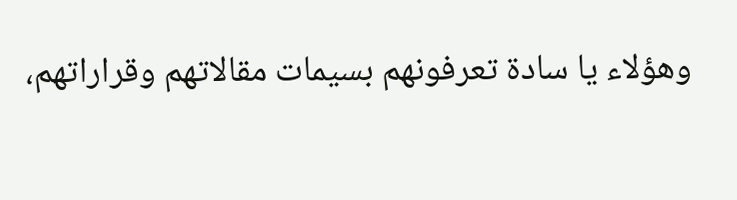وهؤلاء يا سادة تعرفونهم بسيمات مقالاتهم وقراراتهم،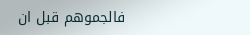فالجموهم قبل ان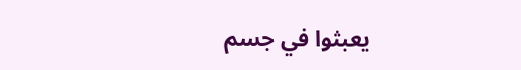يعبثوا في جسم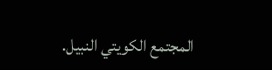المجتمع الكويتي النبيل.